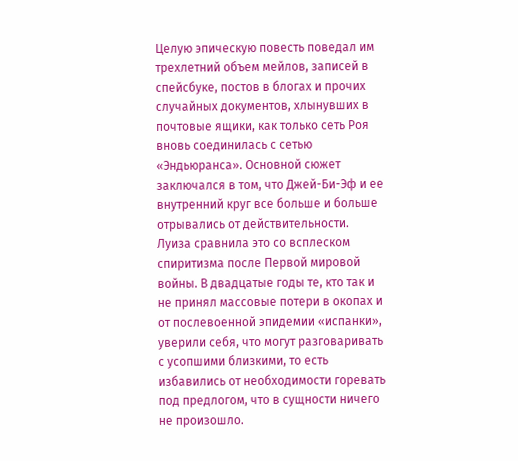Целую эпическую повесть поведал им трехлетний объем мейлов, записей в спейсбуке, постов в блогах и прочих случайных документов, хлынувших в почтовые ящики, как только сеть Роя вновь соединилась с сетью «Эндьюранса». Основной сюжет заключался в том, что Джей-Би-Эф и ее внутренний круг все больше и больше отрывались от действительности. Луиза сравнила это со всплеском спиритизма после Первой мировой войны. В двадцатые годы те, кто так и не принял массовые потери в окопах и от послевоенной эпидемии «испанки», уверили себя, что могут разговаривать с усопшими близкими, то есть избавились от необходимости горевать под предлогом, что в сущности ничего не произошло.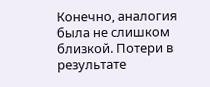Конечно, аналогия была не слишком близкой. Потери в результате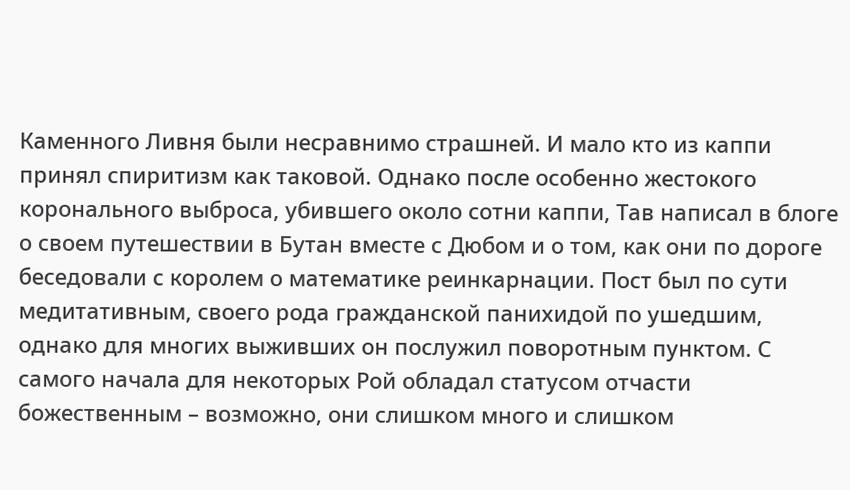Каменного Ливня были несравнимо страшней. И мало кто из каппи принял спиритизм как таковой. Однако после особенно жестокого коронального выброса, убившего около сотни каппи, Тав написал в блоге о своем путешествии в Бутан вместе с Дюбом и о том, как они по дороге беседовали с королем о математике реинкарнации. Пост был по сути медитативным, своего рода гражданской панихидой по ушедшим, однако для многих выживших он послужил поворотным пунктом. С самого начала для некоторых Рой обладал статусом отчасти божественным – возможно, они слишком много и слишком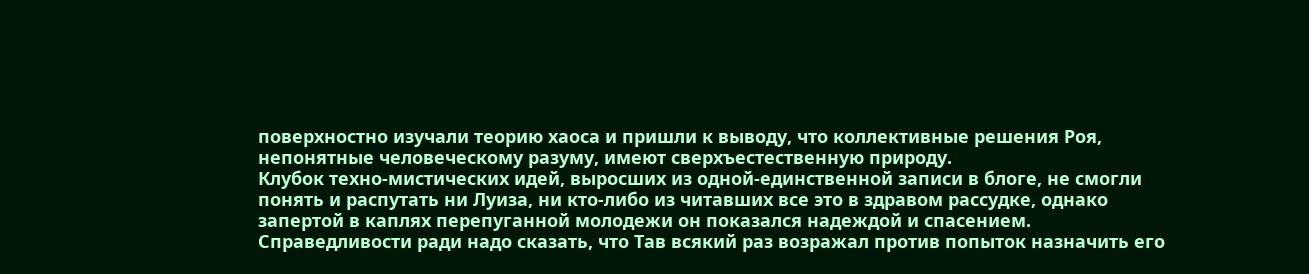поверхностно изучали теорию хаоса и пришли к выводу, что коллективные решения Роя, непонятные человеческому разуму, имеют сверхъестественную природу.
Клубок техно-мистических идей, выросших из одной-единственной записи в блоге, не смогли понять и распутать ни Луиза, ни кто-либо из читавших все это в здравом рассудке, однако запертой в каплях перепуганной молодежи он показался надеждой и спасением. Справедливости ради надо сказать, что Тав всякий раз возражал против попыток назначить его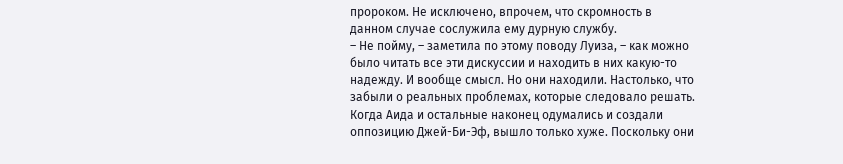пророком. Не исключено, впрочем, что скромность в данном случае сослужила ему дурную службу.
– Не пойму, – заметила по этому поводу Луиза, – как можно было читать все эти дискуссии и находить в них какую-то надежду. И вообще смысл. Но они находили. Настолько, что забыли о реальных проблемах, которые следовало решать. Когда Аида и остальные наконец одумались и создали оппозицию Джей-Би-Эф, вышло только хуже. Поскольку они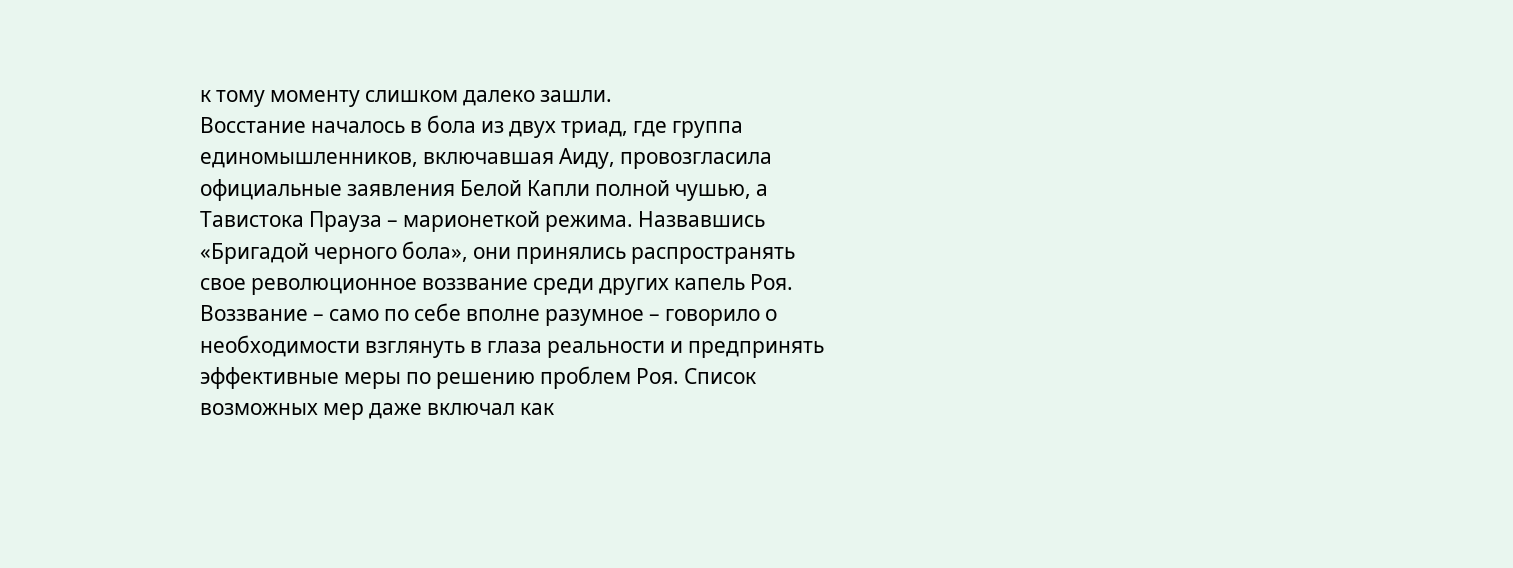к тому моменту слишком далеко зашли.
Восстание началось в бола из двух триад, где группа единомышленников, включавшая Аиду, провозгласила официальные заявления Белой Капли полной чушью, а Тавистока Прауза – марионеткой режима. Назвавшись «Бригадой черного бола», они принялись распространять свое революционное воззвание среди других капель Роя.
Воззвание – само по себе вполне разумное – говорило о необходимости взглянуть в глаза реальности и предпринять эффективные меры по решению проблем Роя. Список возможных мер даже включал как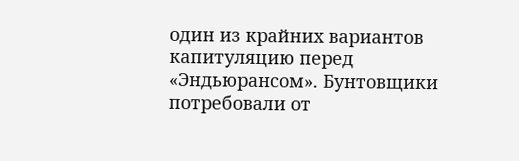один из крайних вариантов капитуляцию перед «Эндьюрансом». Бунтовщики потребовали от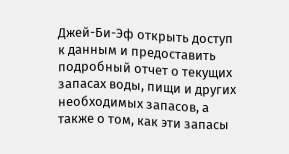Джей-Би-Эф открыть доступ к данным и предоставить подробный отчет о текущих запасах воды, пищи и других необходимых запасов, а также о том, как эти запасы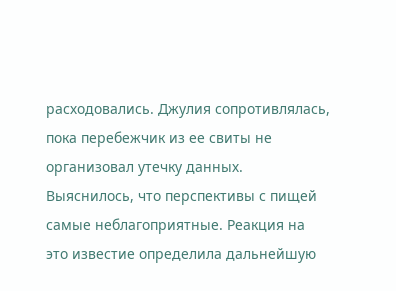расходовались. Джулия сопротивлялась, пока перебежчик из ее свиты не организовал утечку данных. Выяснилось, что перспективы с пищей самые неблагоприятные. Реакция на это известие определила дальнейшую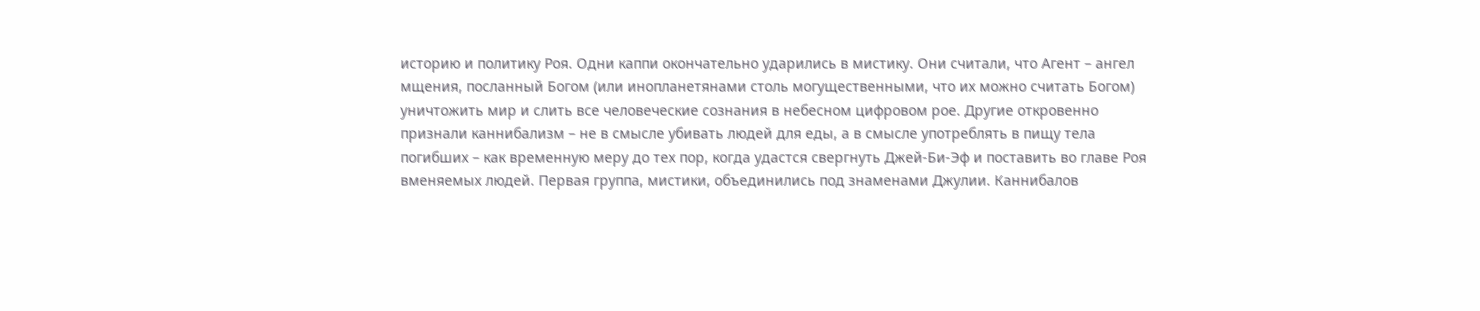историю и политику Роя. Одни каппи окончательно ударились в мистику. Они считали, что Агент – ангел мщения, посланный Богом (или инопланетянами столь могущественными, что их можно считать Богом) уничтожить мир и слить все человеческие сознания в небесном цифровом рое. Другие откровенно признали каннибализм – не в смысле убивать людей для еды, а в смысле употреблять в пищу тела погибших – как временную меру до тех пор, когда удастся свергнуть Джей-Би-Эф и поставить во главе Роя вменяемых людей. Первая группа, мистики, объединились под знаменами Джулии. Каннибалов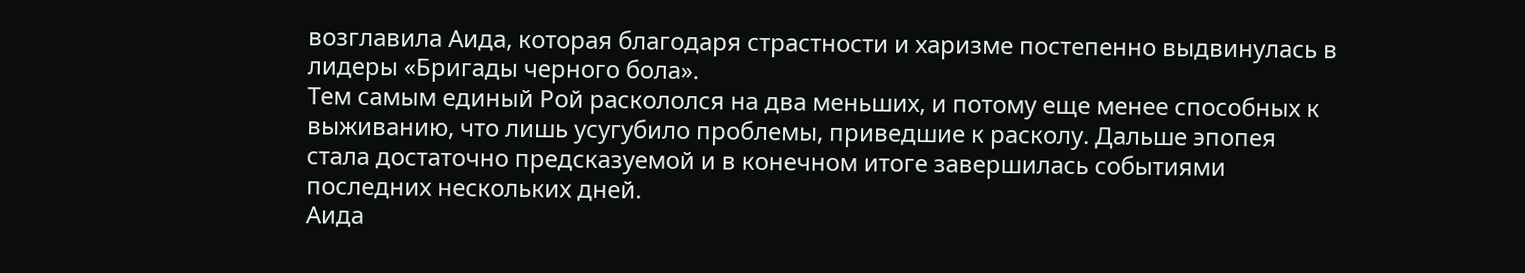возглавила Аида, которая благодаря страстности и харизме постепенно выдвинулась в лидеры «Бригады черного бола».
Тем самым единый Рой раскололся на два меньших, и потому еще менее способных к выживанию, что лишь усугубило проблемы, приведшие к расколу. Дальше эпопея стала достаточно предсказуемой и в конечном итоге завершилась событиями последних нескольких дней.
Аида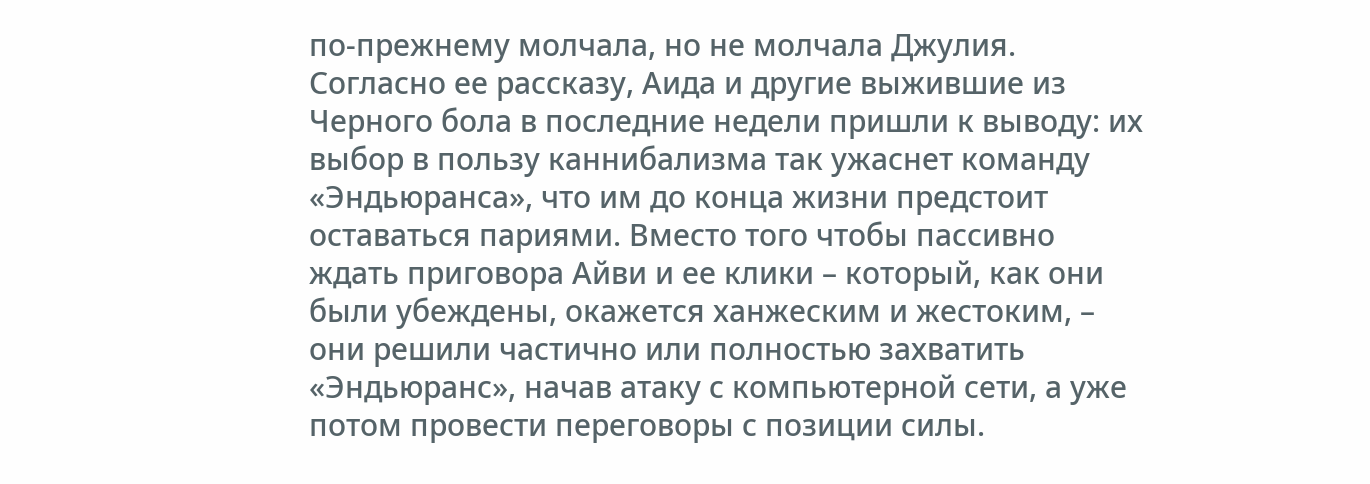по-прежнему молчала, но не молчала Джулия. Согласно ее рассказу, Аида и другие выжившие из Черного бола в последние недели пришли к выводу: их выбор в пользу каннибализма так ужаснет команду «Эндьюранса», что им до конца жизни предстоит оставаться париями. Вместо того чтобы пассивно ждать приговора Айви и ее клики – который, как они были убеждены, окажется ханжеским и жестоким, – они решили частично или полностью захватить «Эндьюранс», начав атаку с компьютерной сети, а уже потом провести переговоры с позиции силы.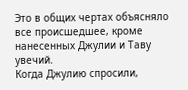Это в общих чертах объясняло все происшедшее, кроме нанесенных Джулии и Таву увечий.
Когда Джулию спросили,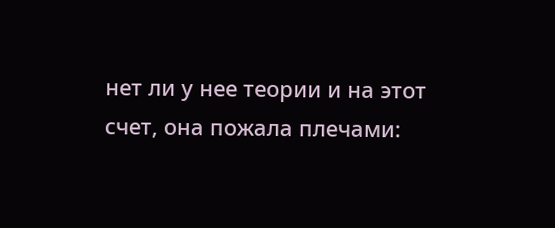нет ли у нее теории и на этот счет, она пожала плечами: